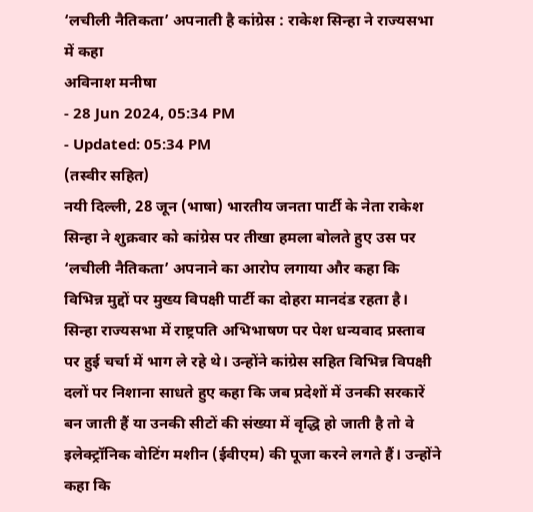‘लचीली नैतिकता’ अपनाती है कांग्रेस : राकेश सिन्हा ने राज्यसभा में कहा
अविनाश मनीषा
- 28 Jun 2024, 05:34 PM
- Updated: 05:34 PM
(तस्वीर सहित)
नयी दिल्ली, 28 जून (भाषा) भारतीय जनता पार्टी के नेता राकेश सिन्हा ने शुक्रवार को कांग्रेस पर तीखा हमला बोलते हुए उस पर ‘लचीली नैतिकता’ अपनाने का आरोप लगाया और कहा कि विभिन्न मुद्दों पर मुख्य विपक्षी पार्टी का दोहरा मानदंड रहता है।
सिन्हा राज्यसभा में राष्ट्रपति अभिभाषण पर पेश धन्यवाद प्रस्ताव पर हुई चर्चा में भाग ले रहे थे। उन्होंने कांग्रेस सहित विभिन्न विपक्षी दलों पर निशाना साधते हुए कहा कि जब प्रदेशों में उनकी सरकारें बन जाती हैं या उनकी सीटों की संख्या में वृद्धि हो जाती है तो वे इलेक्ट्रॉनिक वोटिंग मशीन (ईवीएम) की पूजा करने लगते हैं। उन्होंने कहा कि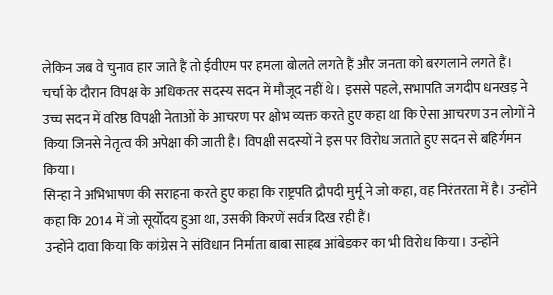लेकिन जब वे चुनाव हार जाते हैं तो ईवीएम पर हमला बोलते लगते हैं और जनता को बरगलाने लगते हैं।
चर्चा के दौरान विपक्ष के अधिकतर सदस्य सदन में मौजूद नहीं थे। इससे पहले, सभापति जगदीप धनखड़ ने उच्च सदन में वरिष्ठ विपक्षी नेताओं के आचरण पर क्षोभ व्यक्त करते हुए कहा था कि ऐसा आचरण उन लोगों ने किया जिनसे नेतृत्व की अपेक्षा की जाती है। विपक्षी सदस्यों ने इस पर विरोध जताते हुए सदन से बहिर्गमन किया।
सिन्हा ने अभिभाषण की सराहना करते हुए कहा कि राष्ट्रपति द्रौपदी मुर्मू ने जो कहा, वह निरंतरता में है। उन्होंने कहा कि 2014 में जो सूर्योदय हुआ था, उसकी किरणें सर्वत्र दिख रही हैं।
उन्होंने दावा किया कि कांग्रेस ने संविधान निर्माता बाबा साहब आंबेडकर का भी विरोध किया। उन्होंने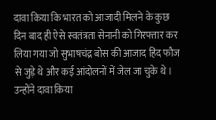दावा किया कि भारत को आजादी मिलने के कुछ दिन बाद ही ऐसे स्वतंत्रता सेनानी को गिरफ्तार कर लिया गया जो सुभाषचंद्र बोस की आजाद हिंद फौज से जुड़े थे और कई आंदोलनों में जेल जा चुके थे।
उन्होंने दावा किया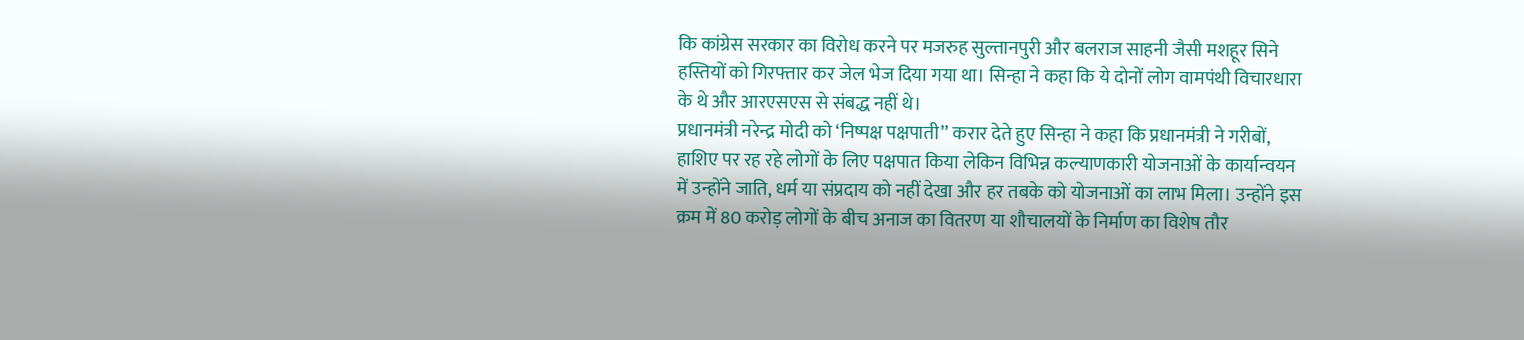कि कांग्रेस सरकार का विरोध करने पर मजरुह सुल्तानपुरी और बलराज साहनी जैसी मशहूर सिने हस्तियों को गिरफ्तार कर जेल भेज दिया गया था। सिन्हा ने कहा कि ये दोनों लोग वामपंथी विचारधारा के थे और आरएसएस से संबद्ध नहीं थे।
प्रधानमंत्री नरेन्द्र मोदी को ‘निष्पक्ष पक्षपाती’’ करार देते हुए सिन्हा ने कहा कि प्रधानमंत्री ने गरीबों, हाशिए पर रह रहे लोगों के लिए पक्षपात किया लेकिन विभिन्न कल्याणकारी योजनाओं के कार्यान्वयन में उन्होंने जाति, धर्म या संप्रदाय को नहीं देखा और हर तबके को योजनाओं का लाभ मिला। उन्होंने इस क्रम में 80 करोड़ लोगों के बीच अनाज का वितरण या शौचालयों के निर्माण का विशेष तौर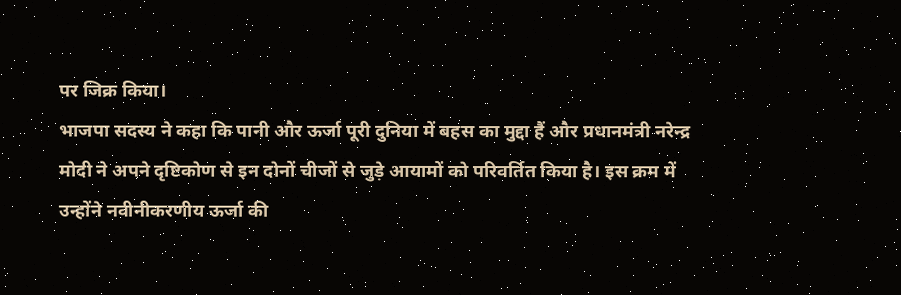पर जिक्र किया।
भाजपा सदस्य ने कहा कि पानी और ऊर्जा पूरी दुनिया में बहस का मुद्दा हैं और प्रधानमंत्री नरेन्द्र मोदी ने अपने दृष्टिकोण से इन दोनों चीजों से जुड़े आयामों को परिवर्तित किया है। इस क्रम में उन्होंने नवीनीकरणीय ऊर्जा की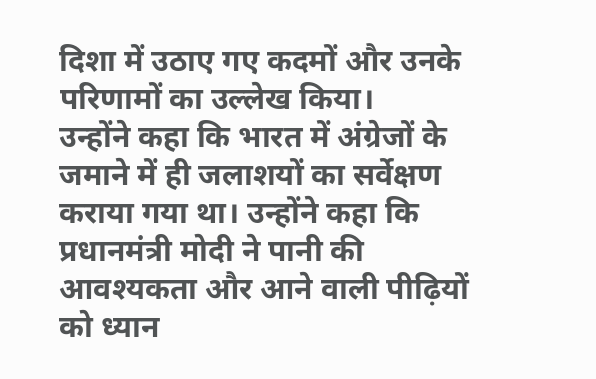दिशा में उठाए गए कदमों और उनके परिणामों का उल्लेख किया।
उन्होंने कहा कि भारत में अंग्रेजों के जमाने में ही जलाशयों का सर्वेक्षण कराया गया था। उन्होंने कहा कि प्रधानमंत्री मोदी ने पानी की आवश्यकता और आने वाली पीढ़ियों को ध्यान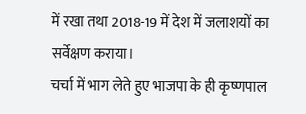में रखा तथा 2018-19 में देश में जलाशयों का सर्वेक्षण कराया।
चर्चा में भाग लेते हुए भाजपा के ही कृष्णपाल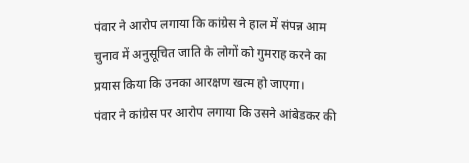पंवार ने आरोप लगाया कि कांग्रेस ने हाल में संपन्न आम चुनाव में अनुसूचित जाति के लोगों को गुमराह करने का प्रयास किया कि उनका आरक्षण खत्म हो जाएगा।
पंवार ने कांग्रेस पर आरोप लगाया कि उसने आंबेडकर की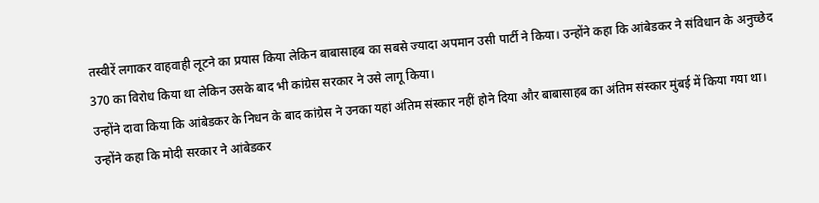तस्वीरें लगाकर वाहवाही लूटने का प्रयास किया लेकिन बाबासाहब का सबसे ज्यादा अपमान उसी पार्टी ने किया। उन्होंने कहा कि आंबेडकर ने संविधान के अनुच्छेद 370 का विरोध किया था लेकिन उसके बाद भी कांग्रेस सरकार ने उसे लागू किया।
उन्होंने दावा किया कि आंबेडकर के निधन के बाद कांग्रेस ने उनका यहां अंतिम संस्कार नहीं होने दिया और बाबासाहब का अंतिम संस्कार मुंबई में किया गया था। उन्होंने कहा कि मोदी सरकार ने आंबेडकर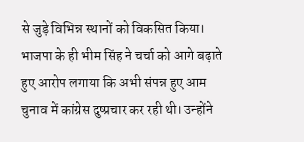से जुड़े विभिन्न स्थानों को विकसित किया।
भाजपा के ही भीम सिंह ने चर्चा को आगे बढ़ाते हुए आरोप लगाया कि अभी संपन्न हुए आम चुनाव में कांग्रेस दुष्प्रचार कर रही थी। उन्होंने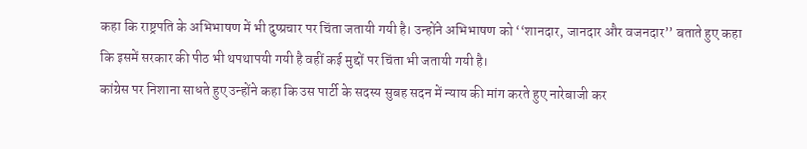कहा कि राष्ट्रपति के अभिभाषण में भी दुष्प्रचार पर चिंता जतायी गयी है। उन्होंने अभिभाषण को ‘‘शानदार, जानदार और वजनदार’’ बताते हुए कहा कि इसमें सरकार की पीठ भी थपथापयी गयी है वहीं कई मुद्दों पर चिंता भी जतायी गयी है।
कांग्रेस पर निशाना साधते हुए उन्होंने कहा कि उस पार्टी के सदस्य सुबह सदन में न्याय की मांग करते हुए नारेबाजी कर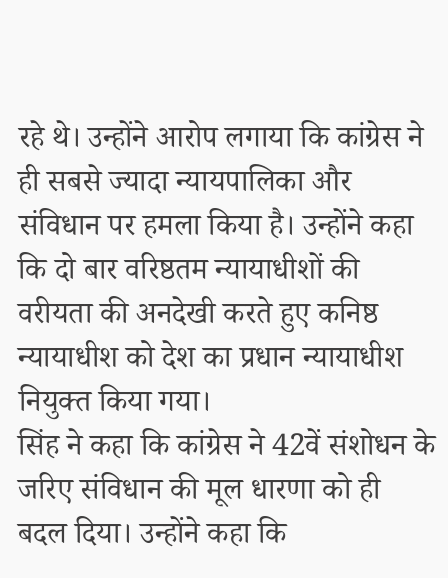रहे थे। उन्होंने आरोप लगाया कि कांग्रेस ने ही सबसे ज्यादा न्यायपालिका और संविधान पर हमला किया है। उन्होंने कहा कि दो बार वरिष्ठतम न्यायाधीशों की वरीयता की अनदेखी करते हुए कनिष्ठ न्यायाधीश को देश का प्रधान न्यायाधीश नियुक्त किया गया।
सिंह ने कहा कि कांग्रेस ने 42वें संशोधन के जरिए संविधान की मूल धारणा को ही बदल दिया। उन्होंने कहा कि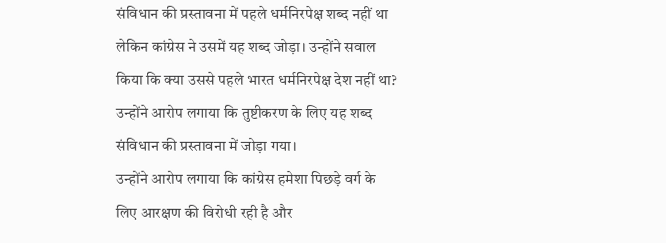संविधान की प्रस्तावना में पहले धर्मनिरपेक्ष शब्द नहीं था लेकिन कांग्रेस ने उसमें यह शब्द जोड़ा। उन्होंने सवाल किया कि क्या उससे पहले भारत धर्मनिरपेक्ष देश नहीं था? उन्होंने आरोप लगाया कि तुष्टीकरण के लिए यह शब्द संविधान की प्रस्तावना में जोड़ा गया।
उन्होंने आरोप लगाया कि कांग्रेस हमेशा पिछड़े वर्ग के लिए आरक्षण की विरोधी रही है और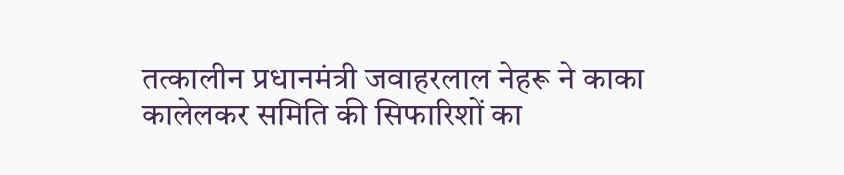तत्कालीन प्रधानमंत्री जवाहरलाल नेहरू ने काका कालेलकर समिति की सिफारिशों का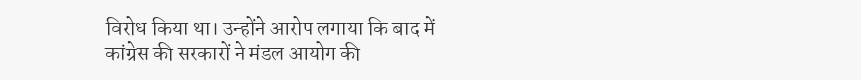विरोध किया था। उन्होंने आरोप लगाया कि बाद में कांग्रेस की सरकारों ने मंडल आयोग की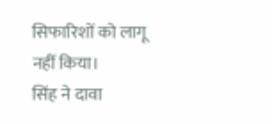सिफारिशों को लागू नहीं किया।
सिंह ने दावा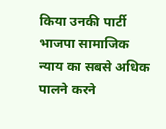किया उनकी पार्टी भाजपा सामाजिक न्याय का सबसे अधिक पालने करने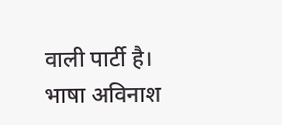वाली पार्टी है।
भाषा अविनाश